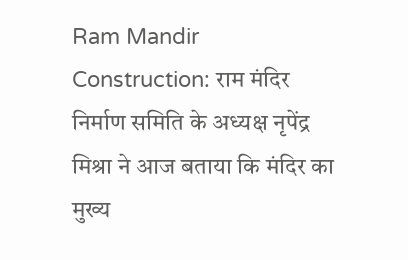Ram Mandir Construction: राम मंदिर निर्माण समिति के अध्यक्ष नृपेंद्र मिश्रा ने आज बताया कि मंदिर का मुख्य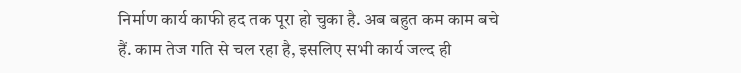निर्माण कार्य काफी हद तक पूरा हो चुका है. अब बहुत कम काम बचे हैं. काम तेज गति से चल रहा है, इसलिए सभी कार्य जल्द ही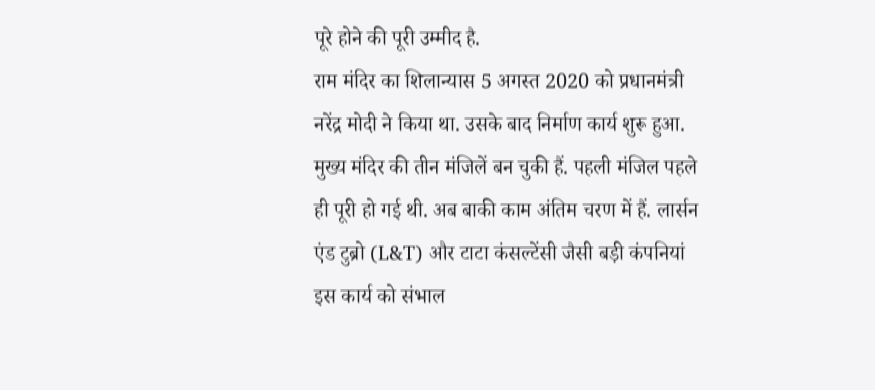पूरे होने की पूरी उम्मीद है.
राम मंदिर का शिलान्यास 5 अगस्त 2020 को प्रधानमंत्री नरेंद्र मोदी ने किया था. उसके बाद निर्माण कार्य शुरू हुआ. मुख्य मंदिर की तीन मंजिलें बन चुकी हैं. पहली मंजिल पहले ही पूरी हो गई थी. अब बाकी काम अंतिम चरण में हैं. लार्सन एंड टुब्रो (L&T) और टाटा कंसल्टेंसी जैसी बड़ी कंपनियां इस कार्य को संभाल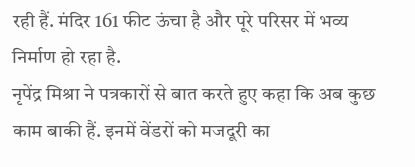रही हैं. मंदिर 161 फीट ऊंचा है और पूरे परिसर में भव्य निर्माण हो रहा है.
नृपेंद्र मिश्रा ने पत्रकारों से बात करते हुए कहा कि अब कुछ काम बाकी हैं. इनमें वेंडरों को मजदूरी का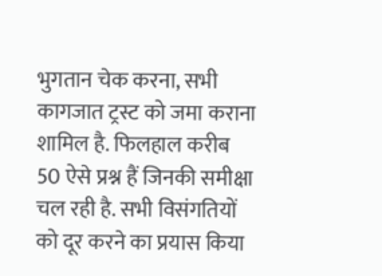भुगतान चेक करना, सभी कागजात ट्रस्ट को जमा कराना शामिल है. फिलहाल करीब 50 ऐसे प्रश्न हैं जिनकी समीक्षा चल रही है. सभी विसंगतियों को दूर करने का प्रयास किया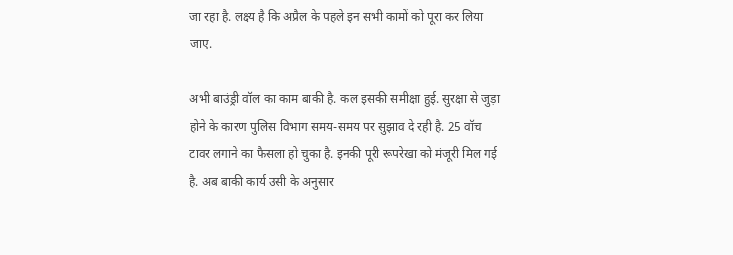जा रहा है. लक्ष्य है कि अप्रैल के पहले इन सभी कामों को पूरा कर लिया जाए.

अभी बाउंड्री वॉल का काम बाकी है. कल इसकी समीक्षा हुई. सुरक्षा से जुड़ा होने के कारण पुलिस विभाग समय-समय पर सुझाव दे रही है. 25 वॉच टावर लगाने का फैसला हो चुका है. इनकी पूरी रूपरेखा को मंजूरी मिल गई है. अब बाकी कार्य उसी के अनुसार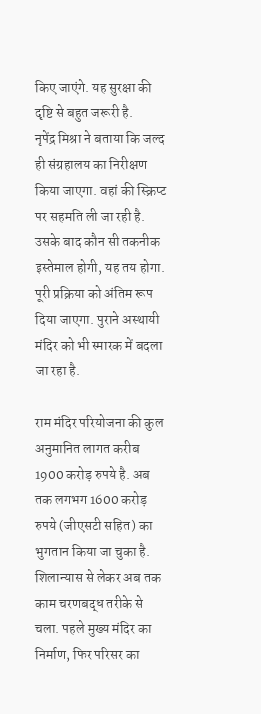किए जाएंगे. यह सुरक्षा की दृष्टि से बहुत जरूरी है.
नृपेंद्र मिश्रा ने बताया कि जल्द ही संग्रहालय का निरीक्षण किया जाएगा. वहां की स्क्रिप्ट पर सहमति ली जा रही है. उसके बाद कौन सी तकनीक इस्तेमाल होगी, यह तय होगा. पूरी प्रक्रिया को अंतिम रूप दिया जाएगा. पुराने अस्थायी मंदिर को भी स्मारक में बदला जा रहा है.

राम मंदिर परियोजना की कुल अनुमानित लागत करीब 1900 करोड़ रुपये है. अब तक लगभग 1600 करोड़ रुपये (जीएसटी सहित) का भुगतान किया जा चुका है. शिलान्यास से लेकर अब तक काम चरणबद्ध तरीके से चला. पहले मुख्य मंदिर का निर्माण, फिर परिसर का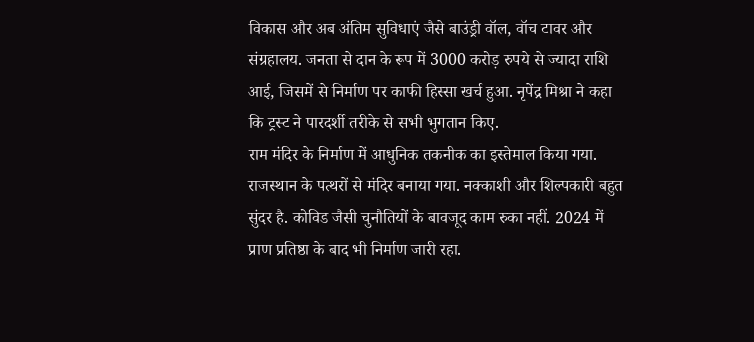विकास और अब अंतिम सुविधाएं जैसे बाउंड्री वॉल, वॉच टावर और संग्रहालय. जनता से दान के रूप में 3000 करोड़ रुपये से ज्यादा राशि आई, जिसमें से निर्माण पर काफी हिस्सा खर्च हुआ. नृपेंद्र मिश्रा ने कहा कि ट्रस्ट ने पारदर्शी तरीके से सभी भुगतान किए.
राम मंदिर के निर्माण में आधुनिक तकनीक का इस्तेमाल किया गया. राजस्थान के पत्थरों से मंदिर बनाया गया. नक्काशी और शिल्पकारी बहुत सुंदर है. कोविड जैसी चुनौतियों के बावजूद काम रुका नहीं. 2024 में प्राण प्रतिष्ठा के बाद भी निर्माण जारी रहा.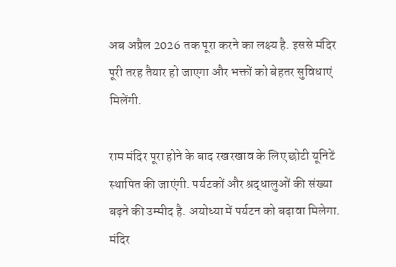अब अप्रैल 2026 तक पूरा करने का लक्ष्य है. इससे मंदिर पूरी तरह तैयार हो जाएगा और भक्तों को बेहतर सुविधाएं मिलेंगी.

राम मंदिर पूरा होने के बाद रखरखाव के लिए छोटी यूनिटें स्थापित की जाएंगी. पर्यटकों और श्रद्धालुओं की संख्या बढ़ने की उम्मीद है. अयोध्या में पर्यटन को बढ़ावा मिलेगा. मंदिर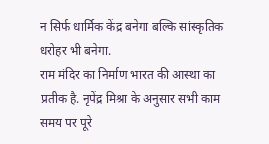न सिर्फ धार्मिक केंद्र बनेगा बल्कि सांस्कृतिक धरोहर भी बनेगा.
राम मंदिर का निर्माण भारत की आस्था का प्रतीक है. नृपेंद्र मिश्रा के अनुसार सभी काम समय पर पूरे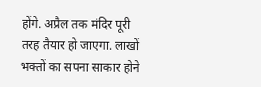होंगे. अप्रैल तक मंदिर पूरी तरह तैयार हो जाएगा. लाखों भक्तों का सपना साकार होने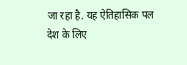जा रहा है. यह ऐतिहासिक पल देश के लिए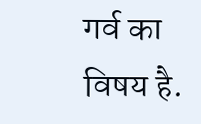गर्व का विषय है.